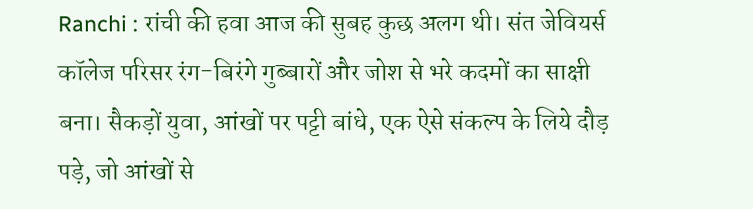Ranchi : रांची की हवा आज की सुबह कुछ अलग थी। संत जेवियर्स कॉलेज परिसर रंग-बिरंगे गुब्बारों और जोश से भरे कदमों का साक्षी बना। सैकड़ों युवा, आंखों पर पट्टी बांधे, एक ऐसे संकल्प के लिये दौड़ पड़े, जो आंखों से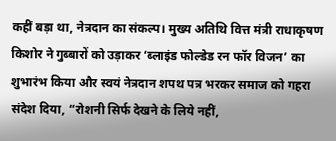कहीं बड़ा था, नेत्रदान का संकल्प। मुख्य अतिथि वित्त मंत्री राधाकृषण किशोर ने गुब्बारों को उड़ाकर ‘ब्लाइंड फोल्डेड रन फॉर विजन’ का शुभारंभ किया और स्वयं नेत्रदान शपथ पत्र भरकर समाज को गहरा संदेश दिया, “रोशनी सिर्फ देखने के लिये नहीं,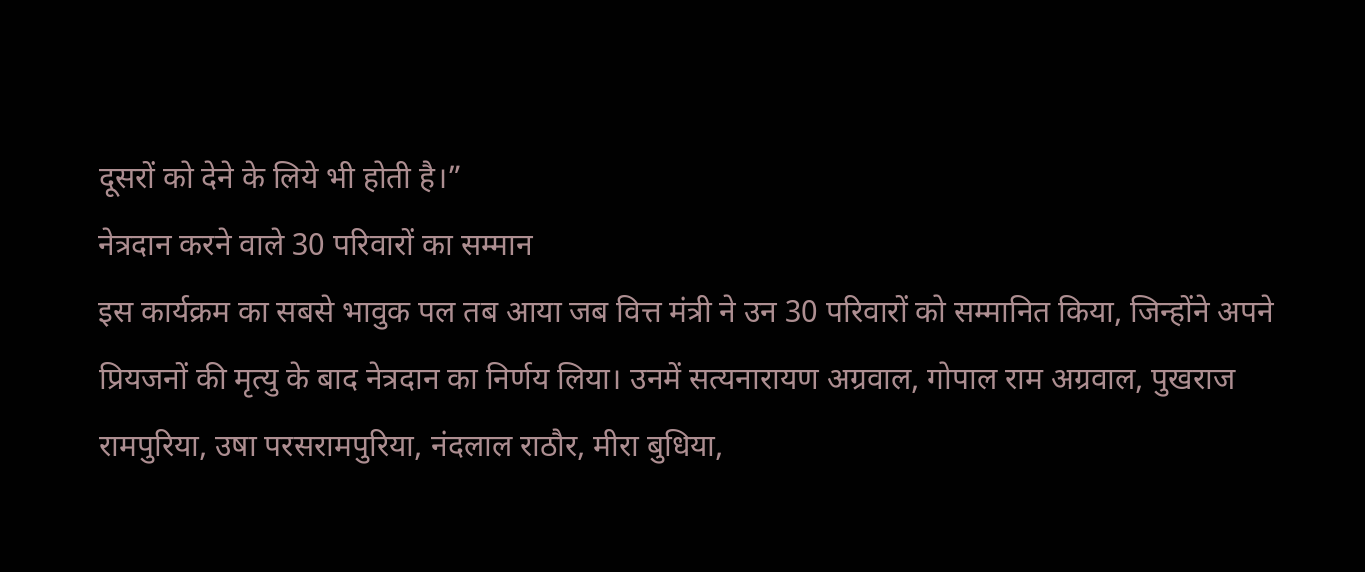दूसरों को देने के लिये भी होती है।”
नेत्रदान करने वाले 30 परिवारों का सम्मान
इस कार्यक्रम का सबसे भावुक पल तब आया जब वित्त मंत्री ने उन 30 परिवारों को सम्मानित किया, जिन्होंने अपने प्रियजनों की मृत्यु के बाद नेत्रदान का निर्णय लिया। उनमें सत्यनारायण अग्रवाल, गोपाल राम अग्रवाल, पुखराज रामपुरिया, उषा परसरामपुरिया, नंदलाल राठौर, मीरा बुधिया,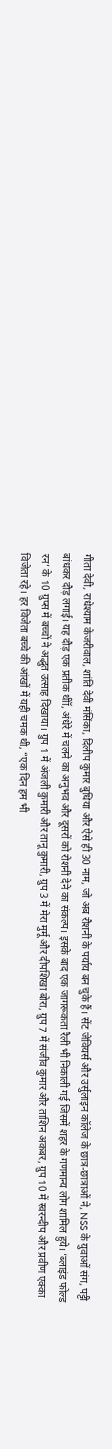गीता देवी, राधेश्याम केजरीवाल, शांति देवी मंसिंका, दिलीप कुमार बुधिया और ऐसे ही 30 नाम, जो अब रौशनी के पर्याय बन चुके हैं। सेंट जेवियर्स और उर्सुलाइन कॉलेज के छात्र-छात्राओं ने, NSS के युवाओं संग, पट्टी बांधकर दौड़ लगाई। यह दौड़ एक प्रतीक थीॉ, अंधेरे में चलने का अनुभव और दूसरों को रोशनी देने का संकल्प। इसके बाद एक जागरूकता रैली भी निकाली गई जिसमें शहर के गणमान्य लोग शामिल हुये। ‘ब्लाइंड फोल्ड रन’ के 10 ग्रुप्स में बच्चों ने अद्भुत उत्साह दिखाया। ग्रुप 1 में अंजली कुमारी और तानू कुमारी, ग्रुप 3 में मेरा मुर्मू और दीपशिखा बोरा, ग्रुप 7 में संजीव कुमार और ताशिन अकबर, ग्रुप 10 में स्वरन्दीप और प्रवीण एक्का विजेता रहे। हर विजेता बच्चे की आंखों में यही चमक थी, “एक दिन हम भी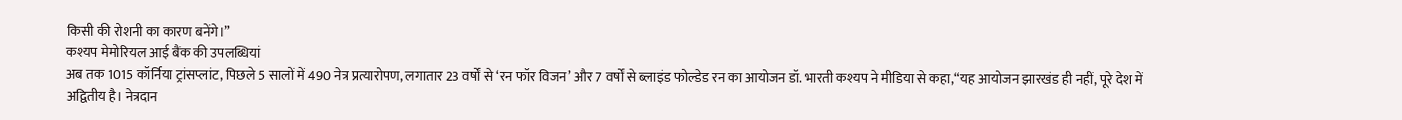किसी की रोशनी का कारण बनेंगे।”
कश्यप मेमोरियल आई बैंक की उपलब्धियां
अब तक 1015 कॉर्निया ट्रांसप्लांट, पिछले 5 सालों में 490 नेत्र प्रत्यारोपण, लगातार 23 वर्षों से ‘रन फॉर विजन’ और 7 वर्षों से ब्लाइंड फोल्डेड रन का आयोजन डॉ. भारती कश्यप ने मीडिया से कहा,“यह आयोजन झारखंड ही नहीं, पूरे देश में अद्वितीय है। नेत्रदान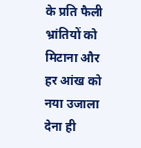के प्रति फैली भ्रांतियों को मिटाना और हर आंख को नया उजाला देना ही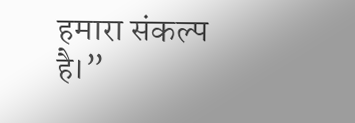हमारा संकल्प है।”